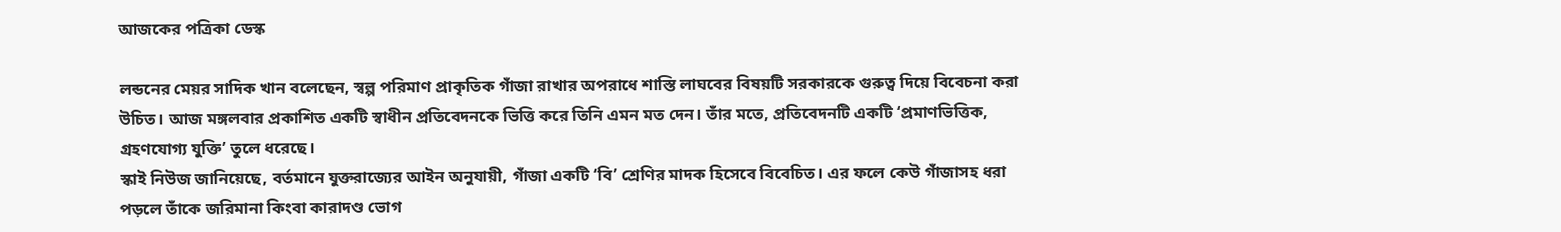আজকের পত্রিকা ডেস্ক

লন্ডনের মেয়র সাদিক খান বলেছেন, স্বল্প পরিমাণ প্রাকৃতিক গাঁজা রাখার অপরাধে শাস্তি লাঘবের বিষয়টি সরকারকে গুরুত্ব দিয়ে বিবেচনা করা উচিত। আজ মঙ্গলবার প্রকাশিত একটি স্বাধীন প্রতিবেদনকে ভিত্তি করে তিনি এমন মত দেন। তাঁর মতে, প্রতিবেদনটি একটি ‘প্রমাণভিত্তিক, গ্রহণযোগ্য যুক্তি’ তুলে ধরেছে।
স্কাই নিউজ জানিয়েছে, বর্তমানে যুক্তরাজ্যের আইন অনুযায়ী, গাঁজা একটি ‘বি’ শ্রেণির মাদক হিসেবে বিবেচিত। এর ফলে কেউ গাঁজাসহ ধরা পড়লে তাঁকে জরিমানা কিংবা কারাদণ্ড ভোগ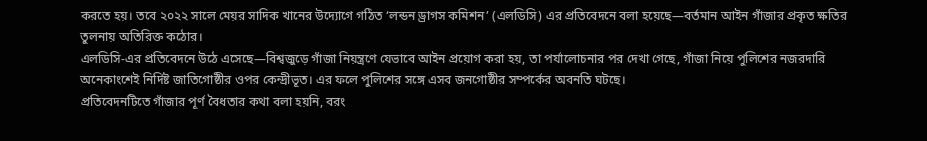করতে হয়। তবে ২০২২ সালে মেয়র সাদিক খানের উদ্যোগে গঠিত ‘লন্ডন ড্রাগস কমিশন’ (এলডিসি) এর প্রতিবেদনে বলা হয়েছে—বর্তমান আইন গাঁজার প্রকৃত ক্ষতির তুলনায় অতিরিক্ত কঠোর।
এলডিসি-এর প্রতিবেদনে উঠে এসেছে—বিশ্বজুড়ে গাঁজা নিয়ন্ত্রণে যেভাবে আইন প্রয়োগ করা হয়, তা পর্যালোচনার পর দেখা গেছে, গাঁজা নিয়ে পুলিশের নজরদারি অনেকাংশেই নির্দিষ্ট জাতিগোষ্ঠীর ওপর কেন্দ্রীভূত। এর ফলে পুলিশের সঙ্গে এসব জনগোষ্ঠীর সম্পর্কের অবনতি ঘটছে।
প্রতিবেদনটিতে গাঁজার পূর্ণ বৈধতার কথা বলা হয়নি, বরং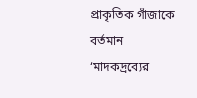প্রাকৃতিক গাঁজাকে বর্তমান ‘মাদকদ্রব্যের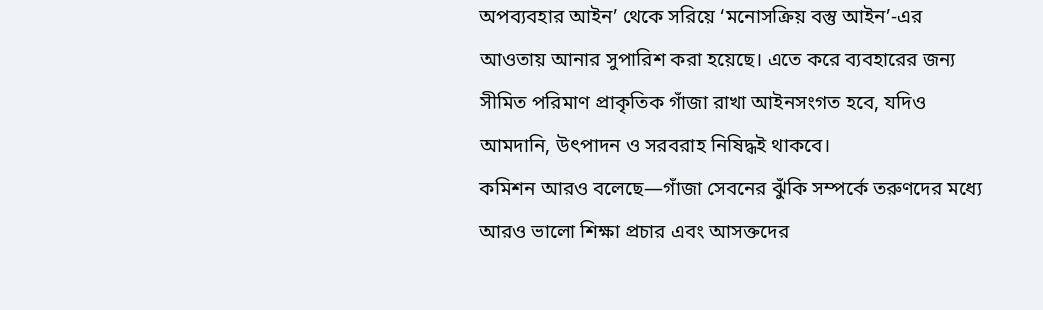অপব্যবহার আইন’ থেকে সরিয়ে ‘মনোসক্রিয় বস্তু আইন’-এর আওতায় আনার সুপারিশ করা হয়েছে। এতে করে ব্যবহারের জন্য সীমিত পরিমাণ প্রাকৃতিক গাঁজা রাখা আইনসংগত হবে, যদিও আমদানি, উৎপাদন ও সরবরাহ নিষিদ্ধই থাকবে।
কমিশন আরও বলেছে—গাঁজা সেবনের ঝুঁকি সম্পর্কে তরুণদের মধ্যে আরও ভালো শিক্ষা প্রচার এবং আসক্তদের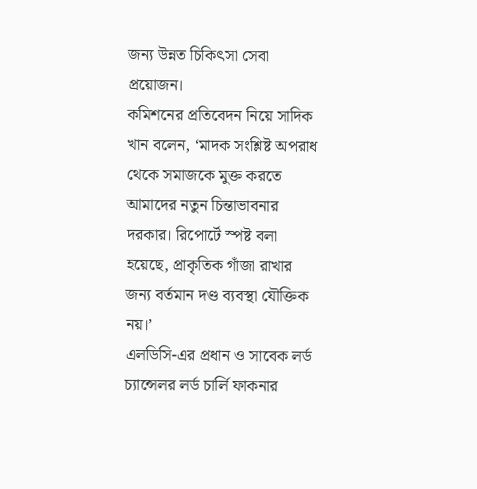জন্য উন্নত চিকিৎসা সেবা প্রয়োজন।
কমিশনের প্রতিবেদন নিয়ে সাদিক খান বলেন, ‘মাদক সংশ্লিষ্ট অপরাধ থেকে সমাজকে মুক্ত করতে আমাদের নতুন চিন্তাভাবনার দরকার। রিপোর্টে স্পষ্ট বলা হয়েছে, প্রাকৃতিক গাঁজা রাখার জন্য বর্তমান দণ্ড ব্যবস্থা যৌক্তিক নয়।’
এলডিসি-এর প্রধান ও সাবেক লর্ড চ্যান্সেলর লর্ড চার্লি ফাকনার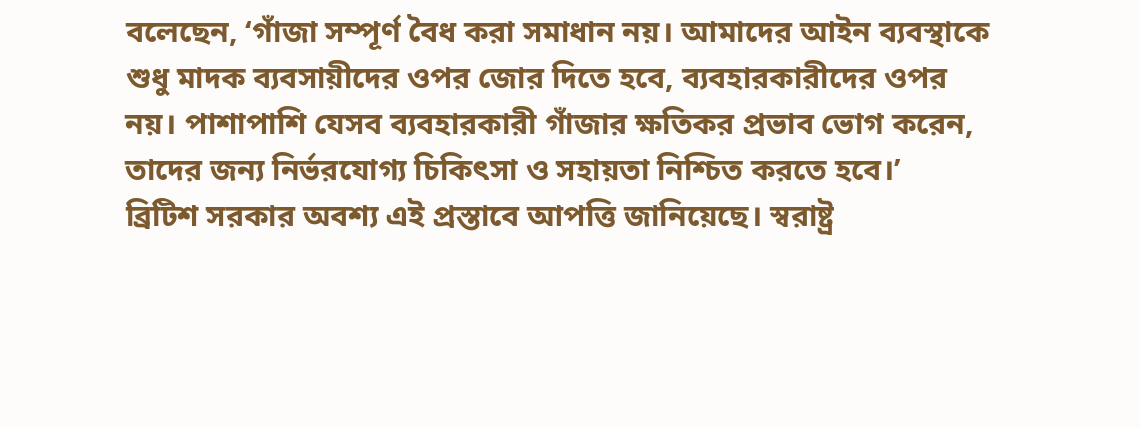বলেছেন, ‘গাঁজা সম্পূর্ণ বৈধ করা সমাধান নয়। আমাদের আইন ব্যবস্থাকে শুধু মাদক ব্যবসায়ীদের ওপর জোর দিতে হবে, ব্যবহারকারীদের ওপর নয়। পাশাপাশি যেসব ব্যবহারকারী গাঁজার ক্ষতিকর প্রভাব ভোগ করেন, তাদের জন্য নির্ভরযোগ্য চিকিৎসা ও সহায়তা নিশ্চিত করতে হবে।’
ব্রিটিশ সরকার অবশ্য এই প্রস্তাবে আপত্তি জানিয়েছে। স্বরাষ্ট্র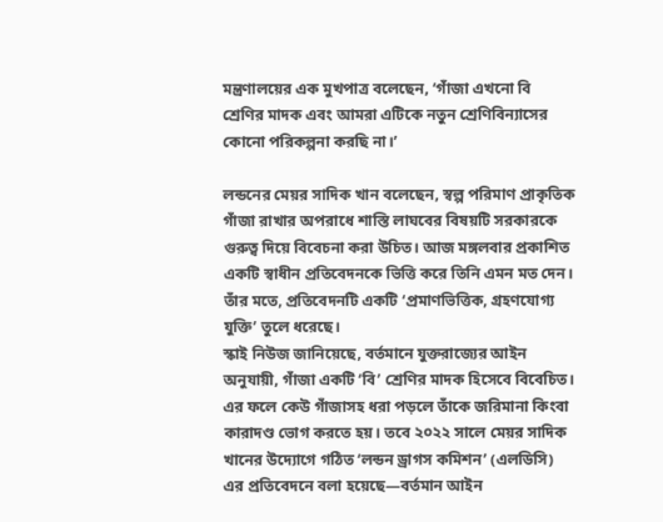মন্ত্রণালয়ের এক মুখপাত্র বলেছেন, ‘গাঁজা এখনো বি শ্রেণির মাদক এবং আমরা এটিকে নতুন শ্রেণিবিন্যাসের কোনো পরিকল্পনা করছি না।’

লন্ডনের মেয়র সাদিক খান বলেছেন, স্বল্প পরিমাণ প্রাকৃতিক গাঁজা রাখার অপরাধে শাস্তি লাঘবের বিষয়টি সরকারকে গুরুত্ব দিয়ে বিবেচনা করা উচিত। আজ মঙ্গলবার প্রকাশিত একটি স্বাধীন প্রতিবেদনকে ভিত্তি করে তিনি এমন মত দেন। তাঁর মতে, প্রতিবেদনটি একটি ‘প্রমাণভিত্তিক, গ্রহণযোগ্য যুক্তি’ তুলে ধরেছে।
স্কাই নিউজ জানিয়েছে, বর্তমানে যুক্তরাজ্যের আইন অনুযায়ী, গাঁজা একটি ‘বি’ শ্রেণির মাদক হিসেবে বিবেচিত। এর ফলে কেউ গাঁজাসহ ধরা পড়লে তাঁকে জরিমানা কিংবা কারাদণ্ড ভোগ করতে হয়। তবে ২০২২ সালে মেয়র সাদিক খানের উদ্যোগে গঠিত ‘লন্ডন ড্রাগস কমিশন’ (এলডিসি) এর প্রতিবেদনে বলা হয়েছে—বর্তমান আইন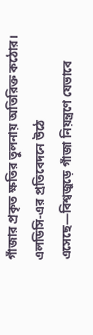গাঁজার প্রকৃত ক্ষতির তুলনায় অতিরিক্ত কঠোর।
এলডিসি-এর প্রতিবেদনে উঠে এসেছে—বিশ্বজুড়ে গাঁজা নিয়ন্ত্রণে যেভাবে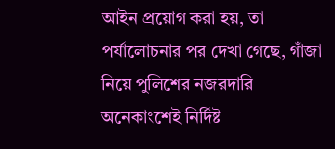আইন প্রয়োগ করা হয়, তা পর্যালোচনার পর দেখা গেছে, গাঁজা নিয়ে পুলিশের নজরদারি অনেকাংশেই নির্দিষ্ট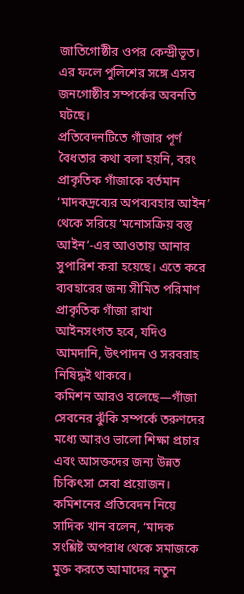জাতিগোষ্ঠীর ওপর কেন্দ্রীভূত। এর ফলে পুলিশের সঙ্গে এসব জনগোষ্ঠীর সম্পর্কের অবনতি ঘটছে।
প্রতিবেদনটিতে গাঁজার পূর্ণ বৈধতার কথা বলা হয়নি, বরং প্রাকৃতিক গাঁজাকে বর্তমান ‘মাদকদ্রব্যের অপব্যবহার আইন’ থেকে সরিয়ে ‘মনোসক্রিয় বস্তু আইন’-এর আওতায় আনার সুপারিশ করা হয়েছে। এতে করে ব্যবহারের জন্য সীমিত পরিমাণ প্রাকৃতিক গাঁজা রাখা আইনসংগত হবে, যদিও আমদানি, উৎপাদন ও সরবরাহ নিষিদ্ধই থাকবে।
কমিশন আরও বলেছে—গাঁজা সেবনের ঝুঁকি সম্পর্কে তরুণদের মধ্যে আরও ভালো শিক্ষা প্রচার এবং আসক্তদের জন্য উন্নত চিকিৎসা সেবা প্রয়োজন।
কমিশনের প্রতিবেদন নিয়ে সাদিক খান বলেন, ‘মাদক সংশ্লিষ্ট অপরাধ থেকে সমাজকে মুক্ত করতে আমাদের নতুন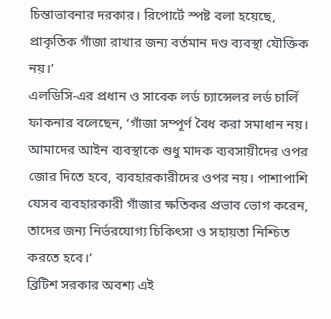চিন্তাভাবনার দরকার। রিপোর্টে স্পষ্ট বলা হয়েছে, প্রাকৃতিক গাঁজা রাখার জন্য বর্তমান দণ্ড ব্যবস্থা যৌক্তিক নয়।’
এলডিসি-এর প্রধান ও সাবেক লর্ড চ্যান্সেলর লর্ড চার্লি ফাকনার বলেছেন, ‘গাঁজা সম্পূর্ণ বৈধ করা সমাধান নয়। আমাদের আইন ব্যবস্থাকে শুধু মাদক ব্যবসায়ীদের ওপর জোর দিতে হবে, ব্যবহারকারীদের ওপর নয়। পাশাপাশি যেসব ব্যবহারকারী গাঁজার ক্ষতিকর প্রভাব ভোগ করেন, তাদের জন্য নির্ভরযোগ্য চিকিৎসা ও সহায়তা নিশ্চিত করতে হবে।’
ব্রিটিশ সরকার অবশ্য এই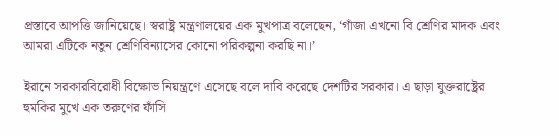প্রস্তাবে আপত্তি জানিয়েছে। স্বরাষ্ট্র মন্ত্রণালয়ের এক মুখপাত্র বলেছেন, ‘গাঁজা এখনো বি শ্রেণির মাদক এবং আমরা এটিকে নতুন শ্রেণিবিন্যাসের কোনো পরিকল্পনা করছি না।’

ইরানে সরকারবিরোধী বিক্ষোভ নিয়ন্ত্রণে এসেছে বলে দাবি করেছে দেশটির সরকার। এ ছাড়া যুক্তরাষ্ট্রের হুমকির মুখে এক তরুণের ফাঁসি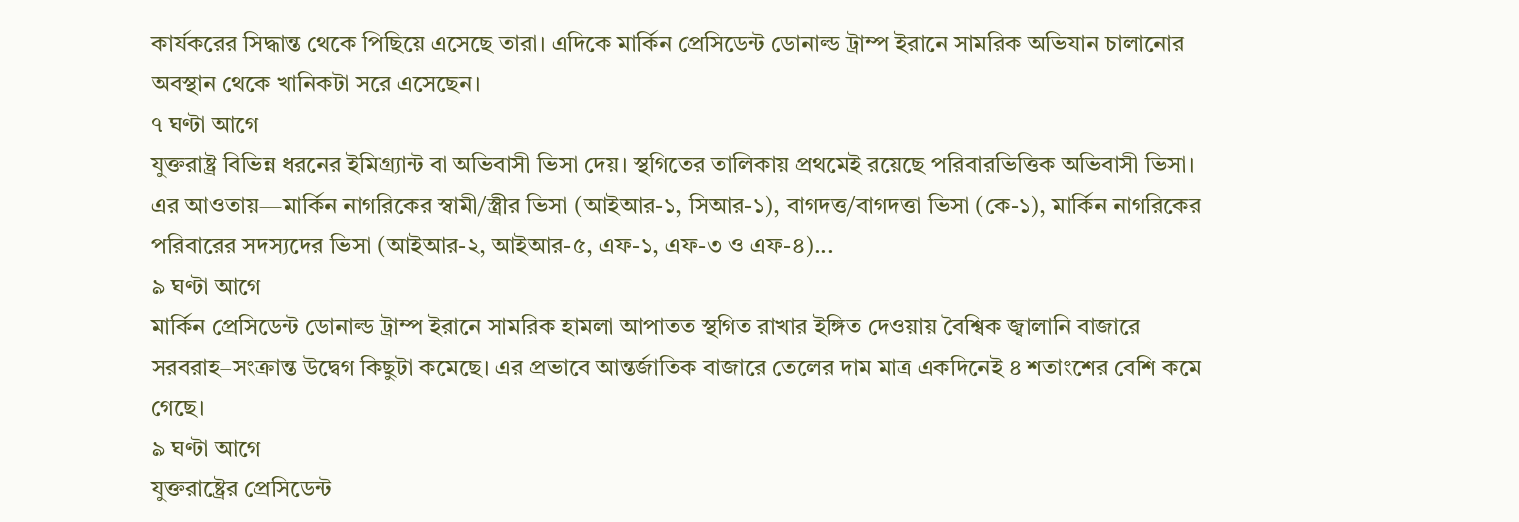কার্যকরের সিদ্ধান্ত থেকে পিছিয়ে এসেছে তারা। এদিকে মার্কিন প্রেসিডেন্ট ডোনাল্ড ট্রাম্প ইরানে সামরিক অভিযান চালানোর অবস্থান থেকে খানিকটা সরে এসেছেন।
৭ ঘণ্টা আগে
যুক্তরাষ্ট্র বিভিন্ন ধরনের ইমিগ্র্যান্ট বা অভিবাসী ভিসা দেয়। স্থগিতের তালিকায় প্রথমেই রয়েছে পরিবারভিত্তিক অভিবাসী ভিসা। এর আওতায়—মার্কিন নাগরিকের স্বামী/স্ত্রীর ভিসা (আইআর-১, সিআর-১), বাগদত্ত/বাগদত্তা ভিসা (কে-১), মার্কিন নাগরিকের পরিবারের সদস্যদের ভিসা (আইআর-২, আইআর-৫, এফ-১, এফ-৩ ও এফ-৪)...
৯ ঘণ্টা আগে
মার্কিন প্রেসিডেন্ট ডোনাল্ড ট্রাম্প ইরানে সামরিক হামলা আপাতত স্থগিত রাখার ইঙ্গিত দেওয়ায় বৈশ্বিক জ্বালানি বাজারে সরবরাহ–সংক্রান্ত উদ্বেগ কিছুটা কমেছে। এর প্রভাবে আন্তর্জাতিক বাজারে তেলের দাম মাত্র একদিনেই ৪ শতাংশের বেশি কমে গেছে।
৯ ঘণ্টা আগে
যুক্তরাষ্ট্রের প্রেসিডেন্ট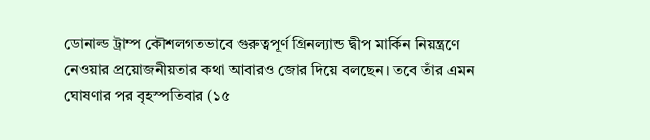ডোনাল্ড ট্রাম্প কৌশলগতভাবে গুরুত্বপূর্ণ গ্রিনল্যান্ড দ্বীপ মার্কিন নিয়ন্ত্রণে নেওয়ার প্রয়োজনীয়তার কথা আবারও জোর দিয়ে বলছেন। তবে তাঁর এমন ঘোষণার পর বৃহস্পতিবার (১৫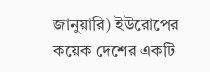জানুয়ারি) ইউরোপের কয়েক দেশের একটি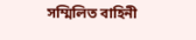সম্মিলিত বাহিনী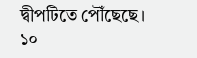দ্বীপটিতে পৌঁছেছে।
১০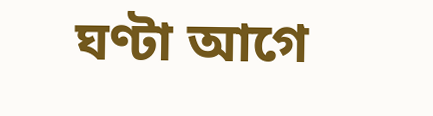ঘণ্টা আগে